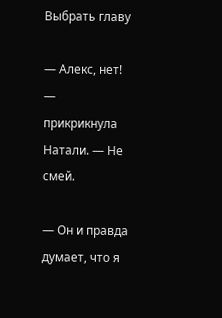Выбрать главу

— Алекс, нет! — прикрикнула Натали. — Не смей.

— Он и правда думает, что я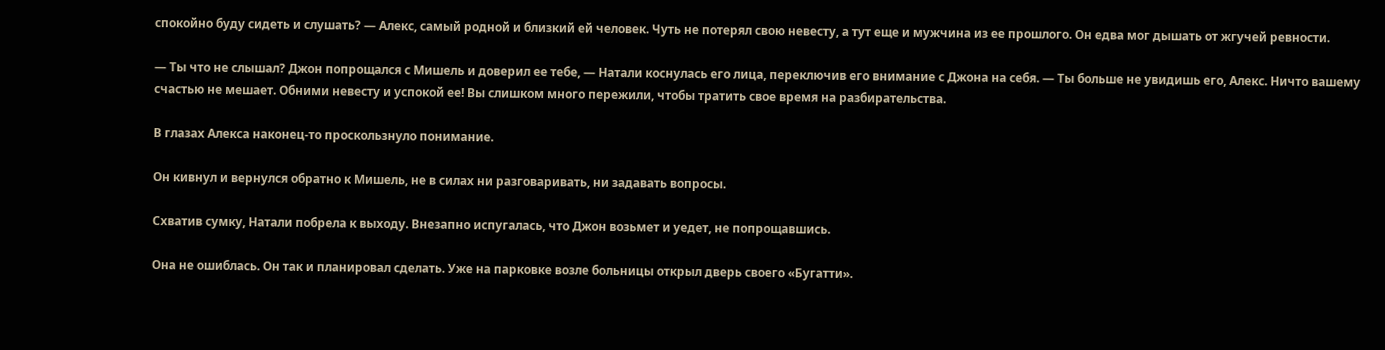спокойно буду сидеть и слушать? — Алекс, самый родной и близкий ей человек. Чуть не потерял свою невесту, а тут еще и мужчина из ее прошлого. Он едва мог дышать от жгучей ревности.

— Ты что не слышал? Джон попрощался с Мишель и доверил ее тебе, — Натали коснулась его лица, переключив его внимание с Джона на себя. — Ты больше не увидишь его, Алекс. Ничто вашему счастью не мешает. Обними невесту и успокой ее! Вы слишком много пережили, чтобы тратить свое время на разбирательства.

В глазах Алекса наконец-то проскользнуло понимание.

Он кивнул и вернулся обратно к Мишель, не в силах ни разговаривать, ни задавать вопросы.

Схватив сумку, Натали побрела к выходу. Внезапно испугалась, что Джон возьмет и уедет, не попрощавшись.

Она не ошиблась. Он так и планировал сделать. Уже на парковке возле больницы открыл дверь своего «Бугатти».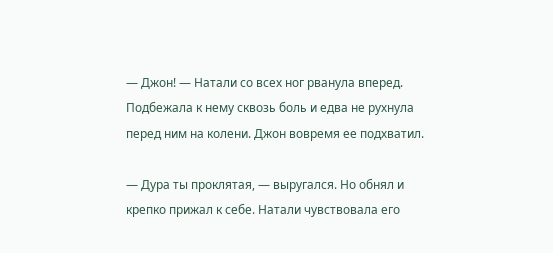— Джон! — Натали со всех ног рванула вперед. Подбежала к нему сквозь боль и едва не рухнула перед ним на колени. Джон вовремя ее подхватил.

— Дура ты проклятая, — выругался. Но обнял и крепко прижал к себе. Натали чувствовала его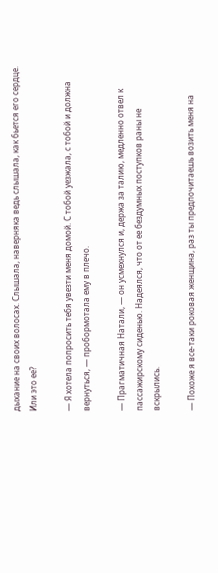дыхание на своих волосах. Слышала, наверняка ведь слышала, как бьется его сердце. Или это ее?

— Я хотела попросить тебя увезти меня домой. С тобой уезжала, с тобой и должна вернуться, — пробормотала ему в плечо.

— Прагматичная Натали, — он усмехнулся и, держа за талию, медленно отвел к пассажирскому сиденью. Надеялся, что от ее бездумных поступков раны не вскрылись.

— Похоже я все-таки роковая женщина, раз ты предпочитаешь возить меня на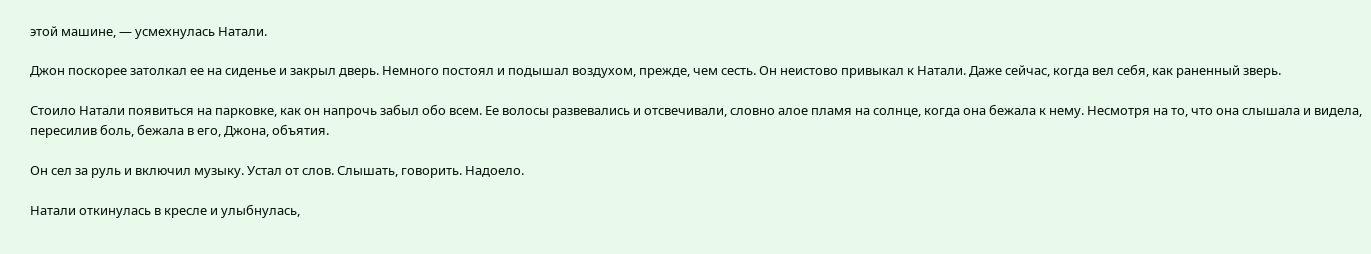этой машине, — усмехнулась Натали.

Джон поскорее затолкал ее на сиденье и закрыл дверь. Немного постоял и подышал воздухом, прежде, чем сесть. Он неистово привыкал к Натали. Даже сейчас, когда вел себя, как раненный зверь.

Стоило Натали появиться на парковке, как он напрочь забыл обо всем. Ее волосы развевались и отсвечивали, словно алое пламя на солнце, когда она бежала к нему. Несмотря на то, что она слышала и видела, пересилив боль, бежала в его, Джона, объятия.

Он сел за руль и включил музыку. Устал от слов. Слышать, говорить. Надоело.

Натали откинулась в кресле и улыбнулась,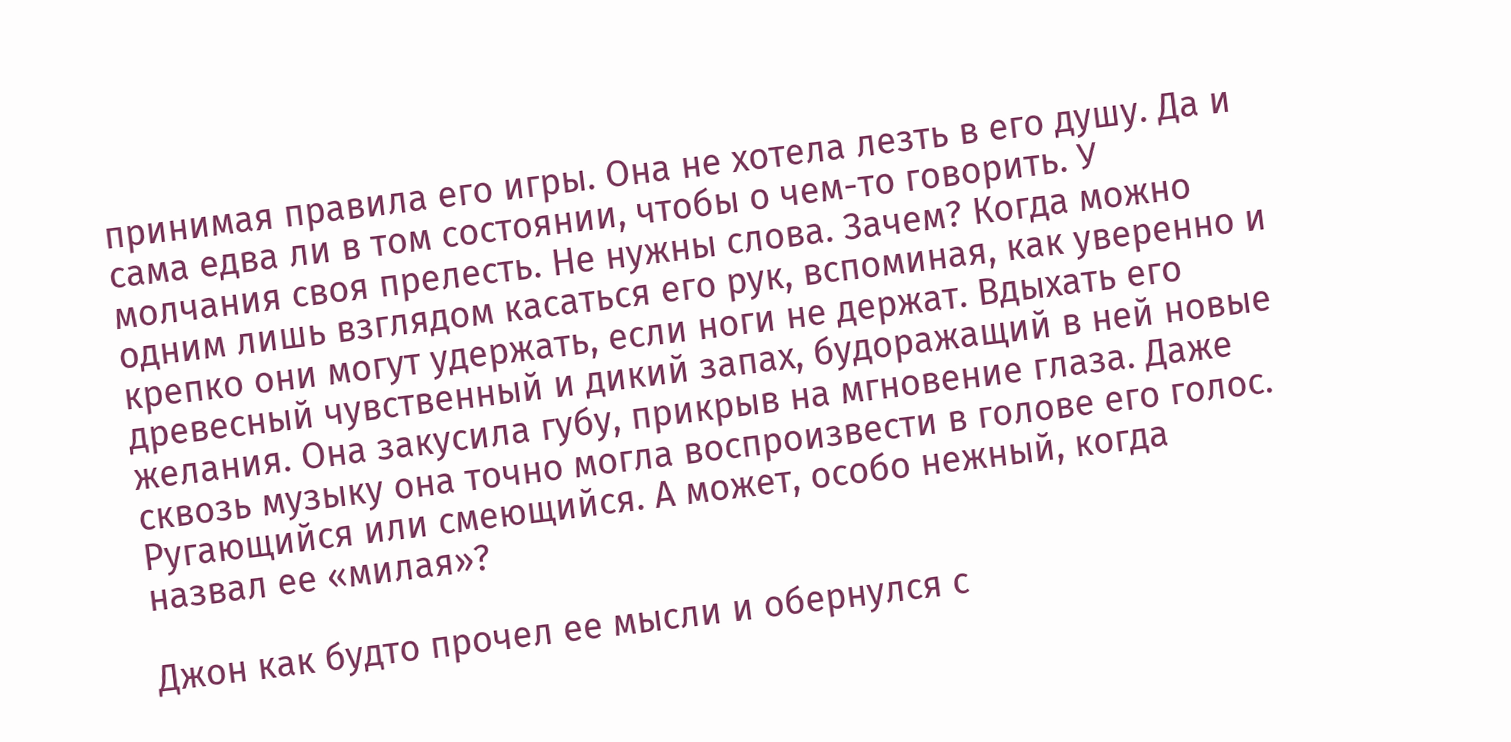принимая правила его игры. Она не хотела лезть в его душу. Да и сама едва ли в том состоянии, чтобы о чем-то говорить. У молчания своя прелесть. Не нужны слова. Зачем? Когда можно одним лишь взглядом касаться его рук, вспоминая, как уверенно и крепко они могут удержать, если ноги не держат. Вдыхать его древесный чувственный и дикий запах, будоражащий в ней новые желания. Она закусила губу, прикрыв на мгновение глаза. Даже сквозь музыку она точно могла воспроизвести в голове его голос. Ругающийся или смеющийся. А может, особо нежный, когда назвал ее «милая»?

Джон как будто прочел ее мысли и обернулся с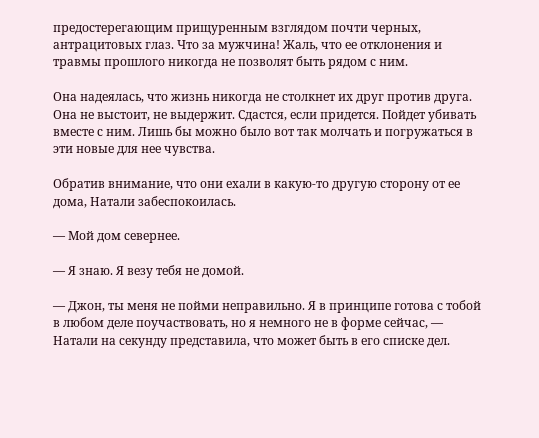предостерегающим прищуренным взглядом почти черных, антрацитовых глаз. Что за мужчина! Жаль, что ее отклонения и травмы прошлого никогда не позволят быть рядом с ним.

Она надеялась, что жизнь никогда не столкнет их друг против друга. Она не выстоит, не выдержит. Сдастся, если придется. Пойдет убивать вместе с ним. Лишь бы можно было вот так молчать и погружаться в эти новые для нее чувства.

Обратив внимание, что они ехали в какую-то другую сторону от ее дома, Натали забеспокоилась.

— Мой дом севернее.

— Я знаю. Я везу тебя не домой.

— Джон, ты меня не пойми неправильно. Я в принципе готова с тобой в любом деле поучаствовать, но я немного не в форме сейчас, — Натали на секунду представила, что может быть в его списке дел.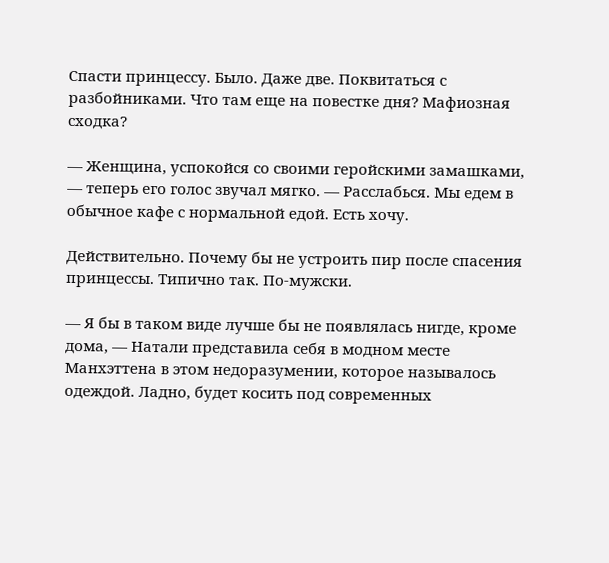Спасти принцессу. Было. Даже две. Поквитаться с разбойниками. Что там еще на повестке дня? Мафиозная сходка?

— Женщина, успокойся со своими геройскими замашками, — теперь его голос звучал мягко. — Расслабься. Мы едем в обычное кафе с нормальной едой. Есть хочу.

Действительно. Почему бы не устроить пир после спасения принцессы. Типично так. По-мужски.

— Я бы в таком виде лучше бы не появлялась нигде, кроме дома, — Натали представила себя в модном месте Манхэттена в этом недоразумении, которое называлось одеждой. Ладно, будет косить под современных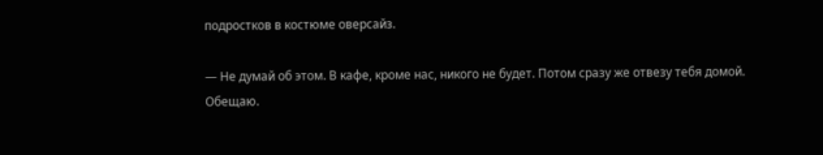подростков в костюме оверсайз.

— Не думай об этом. В кафе, кроме нас, никого не будет. Потом сразу же отвезу тебя домой. Обещаю.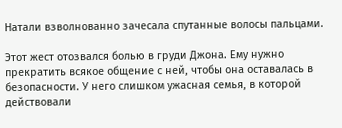Натали взволнованно зачесала спутанные волосы пальцами.

Этот жест отозвался болью в груди Джона. Ему нужно прекратить всякое общение с ней, чтобы она оставалась в безопасности. У него слишком ужасная семья, в которой действовали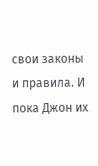свои законы и правила. И пока Джон их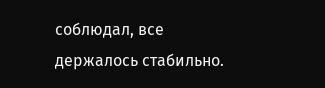соблюдал, все держалось стабильно.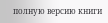полную версию книги